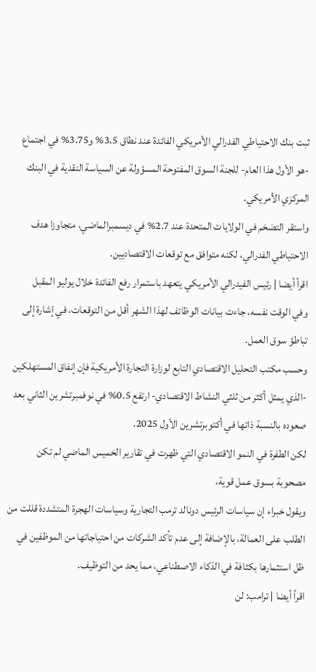ثبت بنك الاحتياطي الفدرالي الأمريكي الفائدة عند نطاق 3.5% و3.75% في اجتماع -هو الأول هذا العام- للجنة السوق المفتوحة المسؤولة عن السياسة النقدية في البنك المركزي الأمريكي.
واستقر التضخم في الولايات المتحدة عند 2.7% في ديسمبرالماضي، متجاوزا هدف الاحتياطي الفدرالي، لكنه متوافق مع توقعات الاقتصاديين.
اقرأ أيضا | رئيس الفيدرالي الأمريكي يتعهد باستمرار رفع الفائدة خلال يوليو المقبل
وفي الوقت نفسه، جاءت بيانات الوظائف لهذا الشهر أقل من التوقعات، في إشارة إلى تباطؤ سوق العمل.
وحسب مكتب التحليل الاقتصادي التابع لوزارة التجارة الأمريكية فإن إنفاق المستهلكين -الذي يمثل أكثر من ثلثي النشاط الاقتصادي- ارتفع 0.5% في نوفمبرتشرين الثاني بعد صعوده بالنسبة ذاتها في أكتوبرتشرين الأول 2025.
لكن الطفرة في النمو الاقتصادي التي ظهرت في تقارير الخميس الماضي لم تكن مصحوبة بسوق عمل قوية،
ويقول خبراء إن سياسات الرئيس دونالد ترمب التجارية وسياسات الهجرة المتشددة قللت من الطلب على العمالة، بالإضافة إلى عدم تأكد الشركات من احتياجاتها من الموظفين في ظل استثمارها بكثافة في الذكاء الاصطناعي، مما يحد من التوظيف.
اقرأ أيضا | ترامب: لن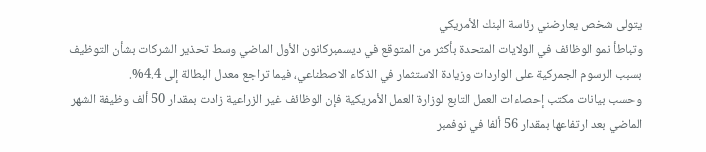يتولى شخص يعارضني رئاسة البنك الأمريكي
وتباطأ نمو الوظائف في الولايات المتحدة بأكثر من المتوقع في ديسمبركانون الأول الماضي وسط تحذير الشركات بشأن التوظيف بسبب الرسوم الجمركية على الواردات وزيادة الاستثمار في الذكاء الاصطناعي، فيما تراجع معدل البطالة إلى 4.4%.
وحسب بيانات مكتب إحصاءات العمل التابع لوزارة العمل الأمريكية فإن الوظائف غير الزراعية زادت بمقدار 50 ألف وظيفة الشهر الماضي بعد ارتفاعها بمقدار 56 ألفا في نوفمبر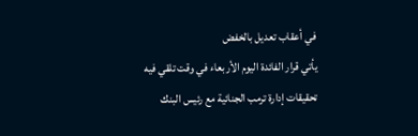في أعقاب تعديل بالخفض
يأتي قرار الفائدة اليوم الأربعاء في وقت تلقي فيه تحقيقات إدارة ترمب الجنائية مع رئيس البنك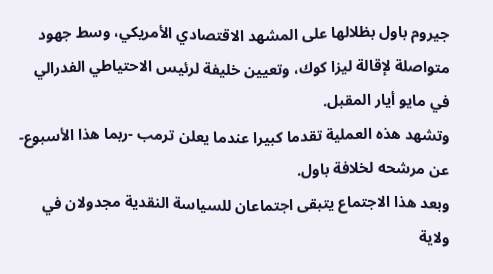جيروم باول بظلالها على المشهد الاقتصادي الأمريكي، وسط جهود متواصلة لإقالة ليزا كوك، وتعيين خليفة لرئيس الاحتياطي الفدرالي في مايو أيار المقبل.
وتشهد هذه العملية تقدما كبيرا عندما يعلن ترمب -ربما هذا الأسبوع- عن مرشحه لخلافة باول.
وبعد هذا الاجتماع يتبقى اجتماعان للسياسة النقدية مجدولان في ولاية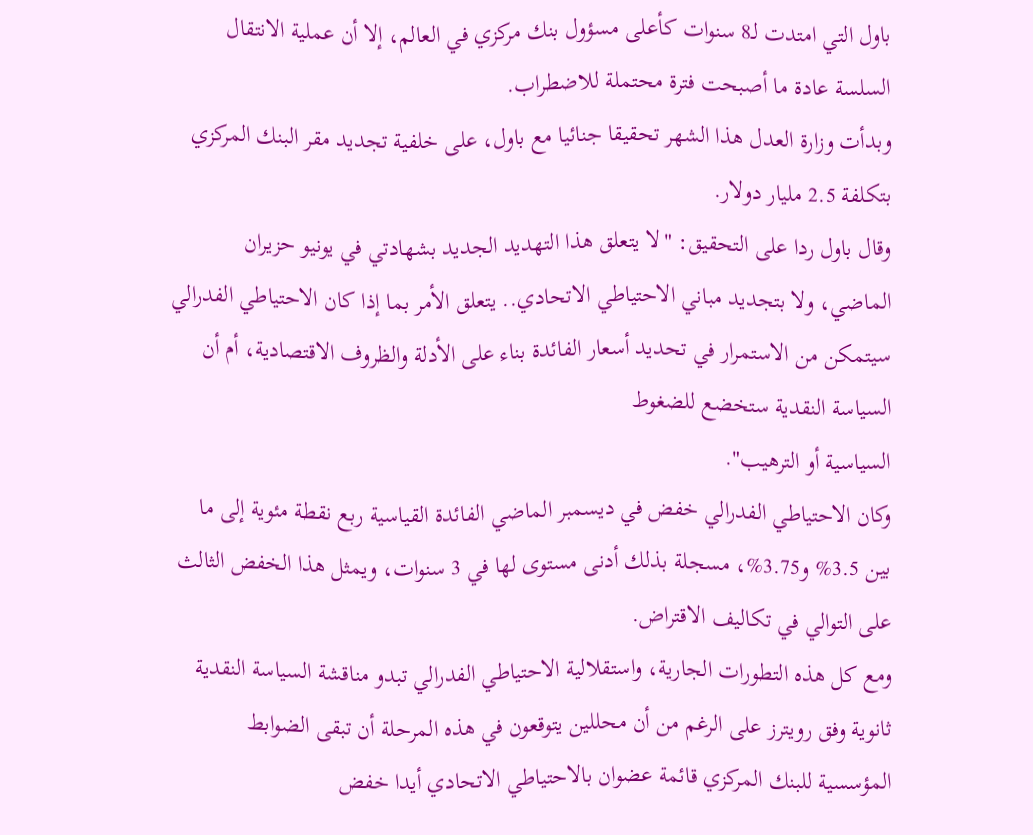باول التي امتدت لـ8 سنوات كأعلى مسؤول بنك مركزي في العالم، إلا أن عملية الانتقال السلسة عادة ما أصبحت فترة محتملة للاضطراب.
وبدأت وزارة العدل هذا الشهر تحقيقا جنائيا مع باول، على خلفية تجديد مقر البنك المركزي بتكلفة 2.5 مليار دولار.
وقال باول ردا على التحقيق: "لا يتعلق هذا التهديد الجديد بشهادتي في يونيو حزيران الماضي، ولا بتجديد مباني الاحتياطي الاتحادي.. يتعلق الأمر بما إذا كان الاحتياطي الفدرالي سيتمكن من الاستمرار في تحديد أسعار الفائدة بناء على الأدلة والظروف الاقتصادية، أم أن السياسة النقدية ستخضع للضغوط
السياسية أو الترهيب".
وكان الاحتياطي الفدرالي خفض في ديسمبر الماضي الفائدة القياسية ربع نقطة مئوية إلى ما بين 3.5% و3.75%، مسجلة بذلك أدنى مستوى لها في 3 سنوات، ويمثل هذا الخفض الثالث على التوالي في تكاليف الاقتراض.
ومع كل هذه التطورات الجارية، واستقلالية الاحتياطي الفدرالي تبدو مناقشة السياسة النقدية ثانوية وفق رويترز على الرغم من أن محللين يتوقعون في هذه المرحلة أن تبقى الضوابط المؤسسية للبنك المركزي قائمة عضوان بالاحتياطي الاتحادي أيدا خفض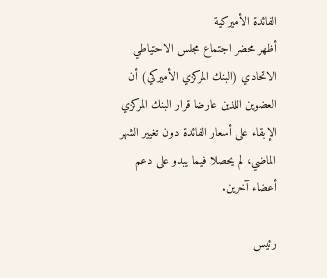الفائدة الأميركية
أظهر محضر اجتماع مجلس الاحتياطي الاتحادي (البنك المركزي الأميركي) أن العضوين اللذين عارضا قرار البنك المركزي الإبقاء على أسعار الفائدة دون تغيير الشهر الماضي، لم يحصلا فيما يبدو على دعم أعضاء آخرين.

رئيس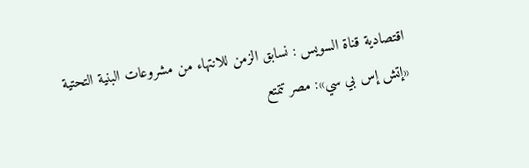اقتصادية قناة السويس : نسابق الزمن للانتهاء من مشروعات البنية التحتية
«إتش إس بي سي»: مصر تتمتع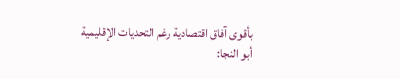بأقوى آفاق اقتصادية رغم التحديات الإقليمية
أبو النجا: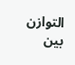التوازن بين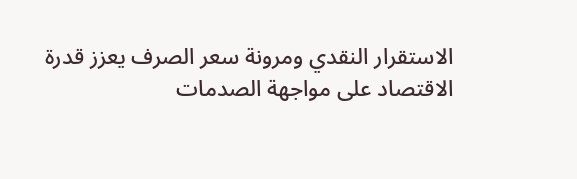الاستقرار النقدي ومرونة سعر الصرف يعزز قدرة الاقتصاد على مواجهة الصدمات